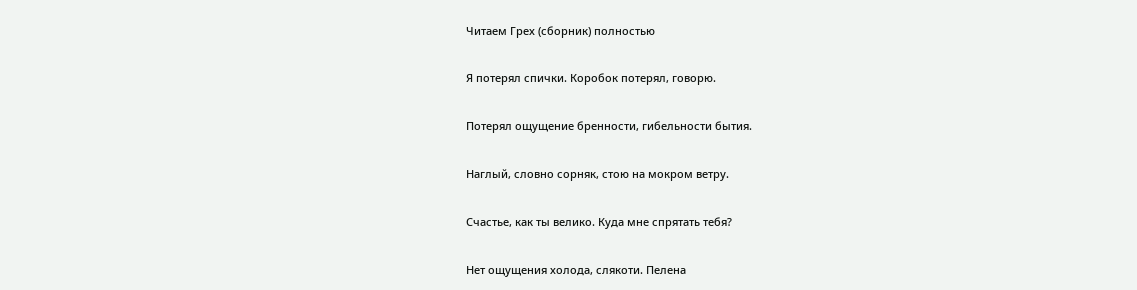Читаем Грех (сборник) полностью

Я потерял спички. Коробок потерял, говорю.

Потерял ощущение бренности, гибельности бытия.

Наглый, словно сорняк, стою на мокром ветру.

Счастье, как ты велико. Куда мне спрятать тебя?

Нет ощущения холода, слякоти. Пелена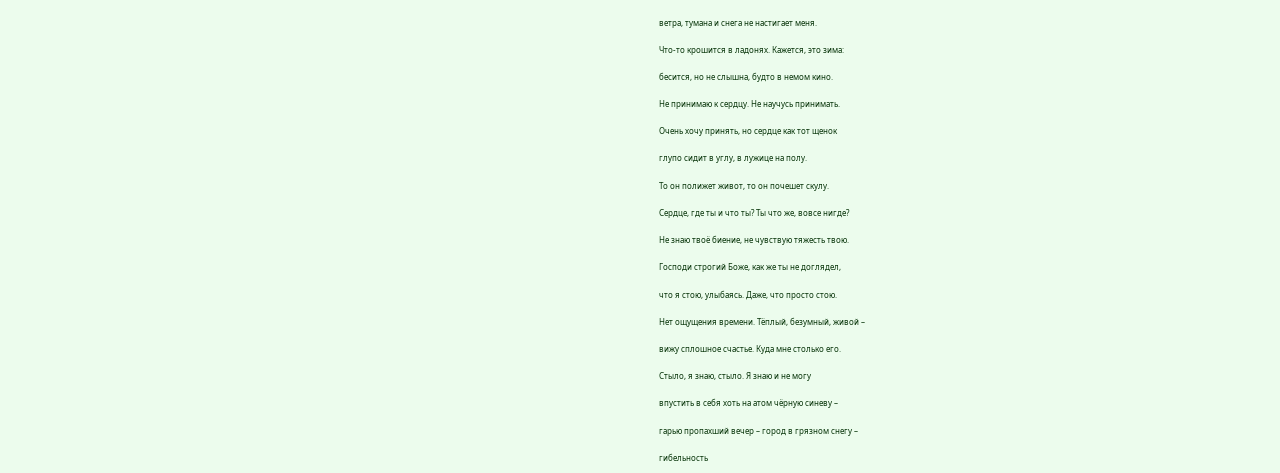ветра, тумана и снега не настигает меня.

Что-то крошится в ладонях. Кажется, это зима:

бесится, но не слышна, будто в немом кино.

Не принимаю к сердцу. Не научусь принимать.

Очень хочу принять, но сердце как тот щенок

глупо сидит в углу, в лужице на полу.

То он полижет живот, то он почешет скулу.

Сердце, где ты и что ты? Ты что же, вовсе нигде?

Не знаю твоё биение, не чувствую тяжесть твою.

Господи строгий Боже, как же ты не доглядел,

что я стою, улыбаясь. Даже, что просто стою.

Нет ощущения времени. Тёплый, безумный, живой –

вижу сплошное счастье. Куда мне столько его.

Стыло, я знаю, стыло. Я знаю и не могу

впустить в себя хоть на атом чёрную синеву –

гарью пропахший вечер – город в грязном снегу –

гибельность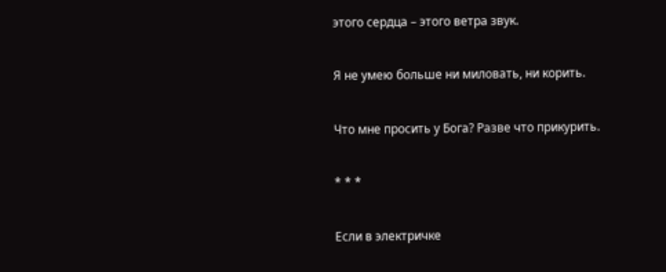этого сердца – этого ветра звук.

Я не умею больше ни миловать, ни корить.

Что мне просить у Бога? Разве что прикурить.

* * *

Если в электричке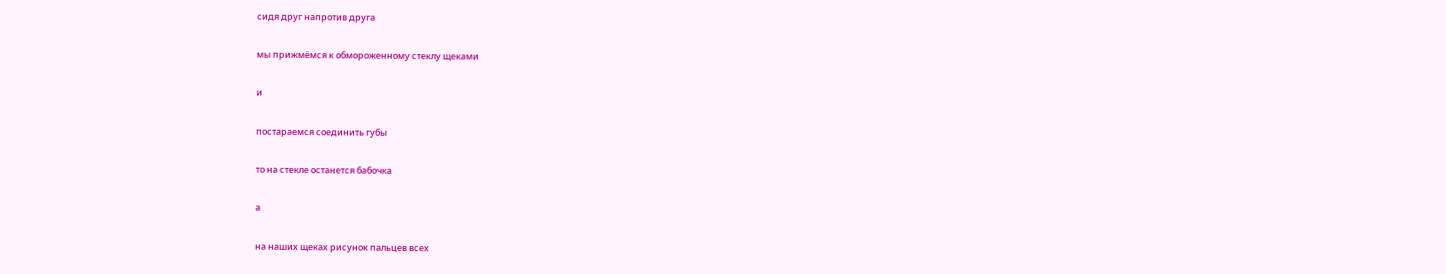сидя друг напротив друга

мы прижмёмся к обмороженному стеклу щеками

и

постараемся соединить губы

то на стекле останется бабочка

а

на наших щеках рисунок пальцев всех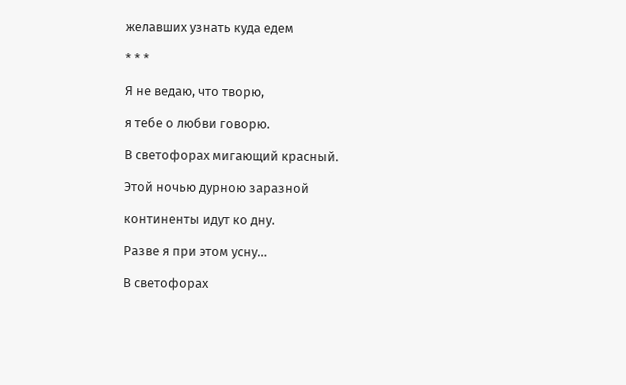желавших узнать куда едем

* * *

Я не ведаю, что творю,

я тебе о любви говорю.

В светофорах мигающий красный.

Этой ночью дурною заразной

континенты идут ко дну.

Разве я при этом усну…

В светофорах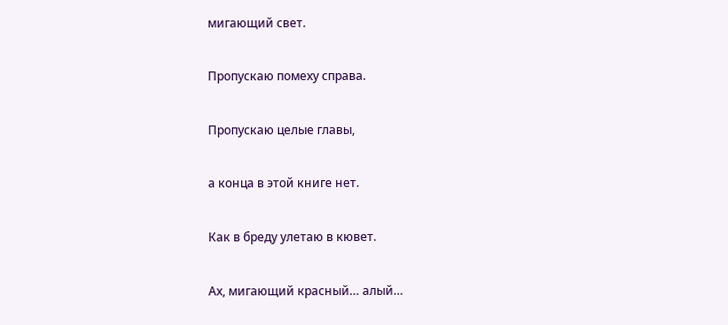мигающий свет.

Пропускаю помеху справа.

Пропускаю целые главы,

а конца в этой книге нет.

Как в бреду улетаю в кювет.

Ах, мигающий красный… алый…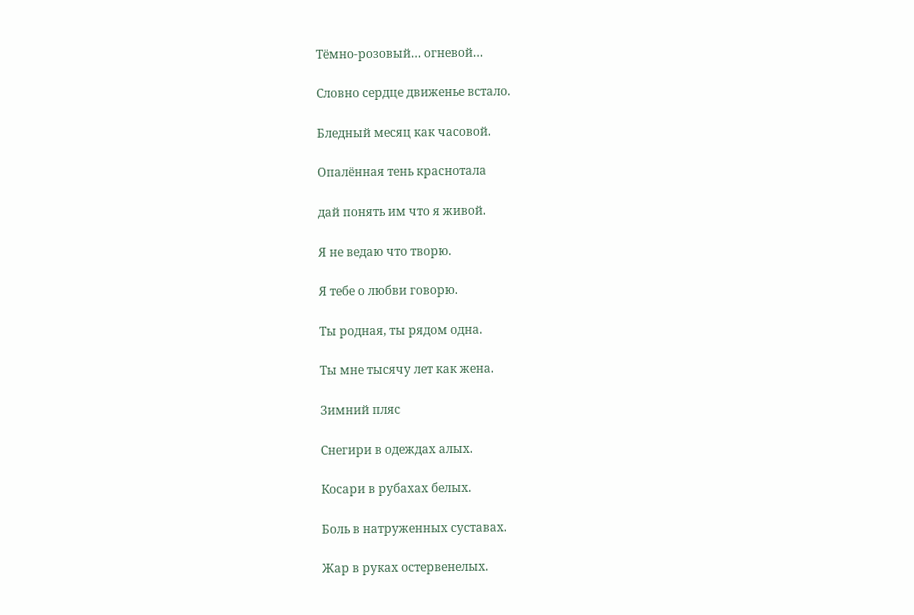Тёмно-розовый… огневой…

Словно сердце движенье встало.

Бледный месяц как часовой.

Опалённая тень краснотала

дай понять им что я живой.

Я не ведаю что творю.

Я тебе о любви говорю.

Ты родная, ты рядом одна.

Ты мне тысячу лет как жена.

Зимний пляс

Снегири в одеждах алых.

Косари в рубахах белых.

Боль в натруженных суставах.

Жар в руках остервенелых.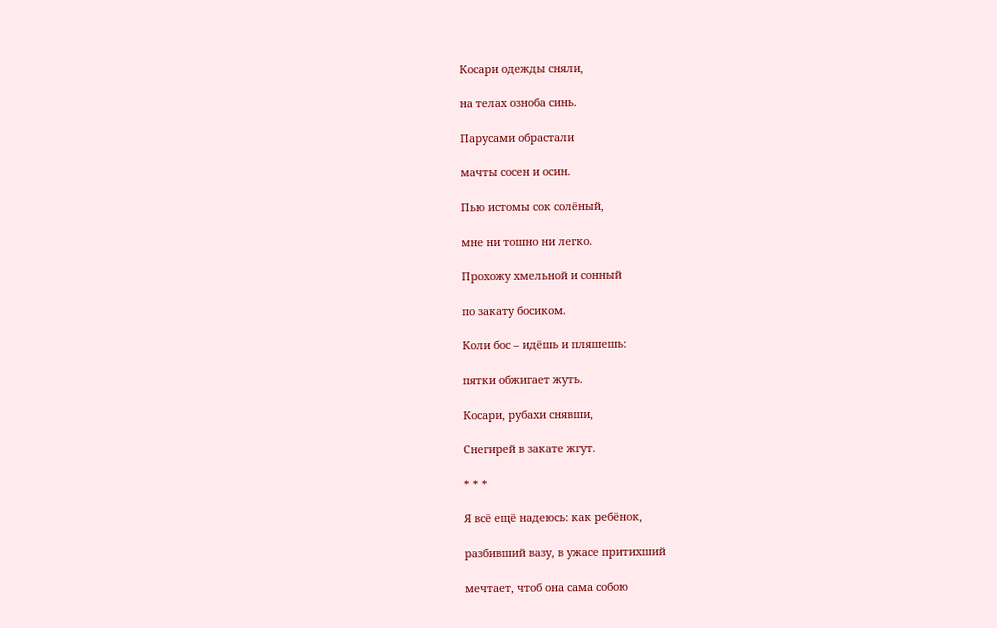Косари одежды сняли,

на телах озноба синь.

Парусами обрастали

мачты сосен и осин.

Пью истомы сок солёный,

мне ни тошно ни легко.

Прохожу хмельной и сонный

по закату босиком.

Коли бос – идёшь и пляшешь:

пятки обжигает жуть.

Косари, рубахи снявши,

Снегирей в закате жгут.

* * *

Я всё ещё надеюсь: как ребёнок,

разбивший вазу, в ужасе притихший

мечтает, чтоб она сама собою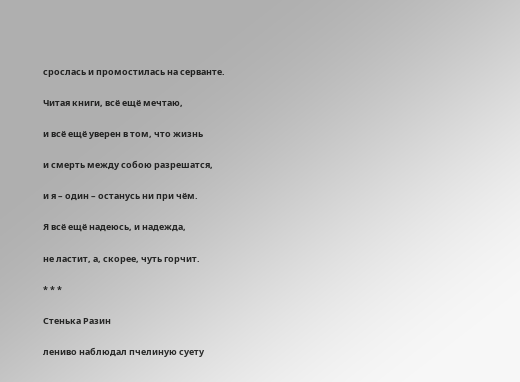срослась и промостилась на серванте.

Читая книги, всё ещё мечтаю,

и всё ещё уверен в том, что жизнь

и смерть между собою разрешатся,

и я – один – останусь ни при чём.

Я всё ещё надеюсь, и надежда,

не ластит, а, скорее, чуть горчит.

* * *

Стенька Разин

лениво наблюдал пчелиную суету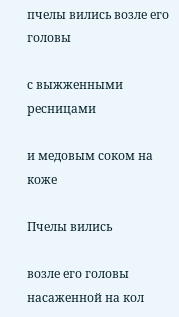пчелы вились возле его головы

с выжженными ресницами

и медовым соком на коже

Пчелы вились

возле его головы насаженной на кол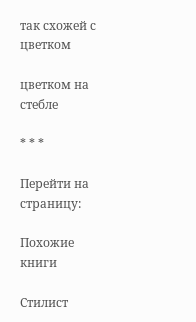так схожей с цветком

цветком на стебле

* * *

Перейти на страницу:

Похожие книги

Стилист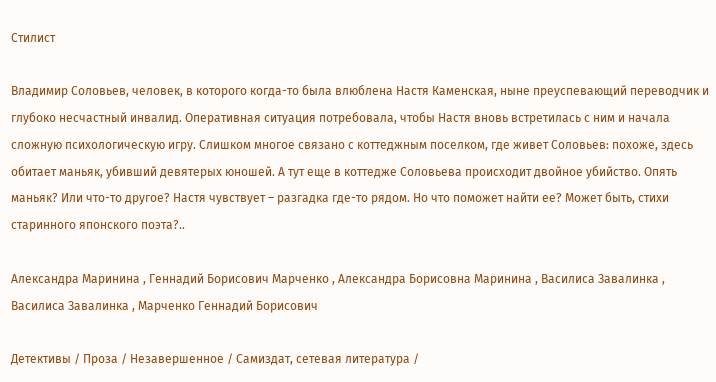Стилист

Владимир Соловьев, человек, в которого когда-то была влюблена Настя Каменская, ныне преуспевающий переводчик и глубоко несчастный инвалид. Оперативная ситуация потребовала, чтобы Настя вновь встретилась с ним и начала сложную психологическую игру. Слишком многое связано с коттеджным поселком, где живет Соловьев: похоже, здесь обитает маньяк, убивший девятерых юношей. А тут еще в коттедже Соловьева происходит двойное убийство. Опять маньяк? Или что-то другое? Настя чувствует – разгадка где-то рядом. Но что поможет найти ее? Может быть, стихи старинного японского поэта?..

Александра Маринина , Геннадий Борисович Марченко , Александра Борисовна Маринина , Василиса Завалинка , Василиса Завалинка , Марченко Геннадий Борисович

Детективы / Проза / Незавершенное / Самиздат, сетевая литература /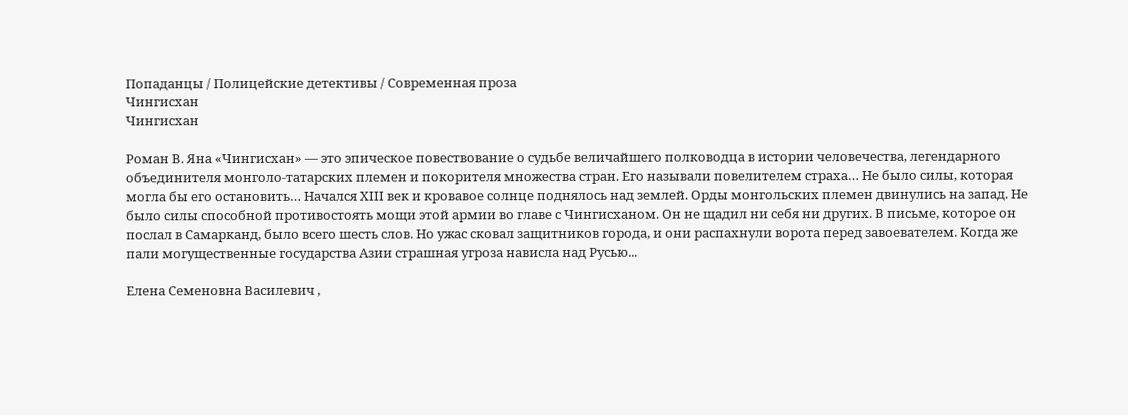Попаданцы / Полицейские детективы / Современная проза
Чингисхан
Чингисхан

Роман В. Яна «Чингисхан» — это эпическое повествование о судьбе величайшего полководца в истории человечества, легендарного объединителя монголо-татарских племен и покорителя множества стран. Его называли повелителем страха… Не было силы, которая могла бы его остановить… Начался XIII век и кровавое солнце поднялось над землей. Орды монгольских племен двинулись на запад. Не было силы способной противостоять мощи этой армии во главе с Чингисханом. Он не щадил ни себя ни других. В письме, которое он послал в Самарканд, было всего шесть слов. Но ужас сковал защитников города, и они распахнули ворота перед завоевателем. Когда же пали могущественные государства Азии страшная угроза нависла над Русью...

Елена Семеновна Василевич ,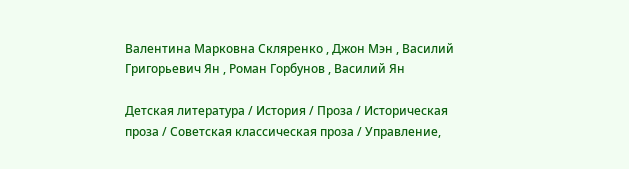Валентина Марковна Скляренко , Джон Мэн , Василий Григорьевич Ян , Роман Горбунов , Василий Ян

Детская литература / История / Проза / Историческая проза / Советская классическая проза / Управление,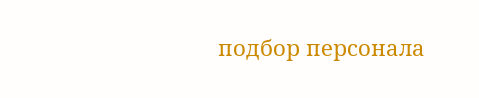подбор персонала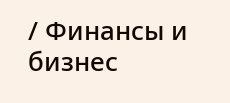/ Финансы и бизнес